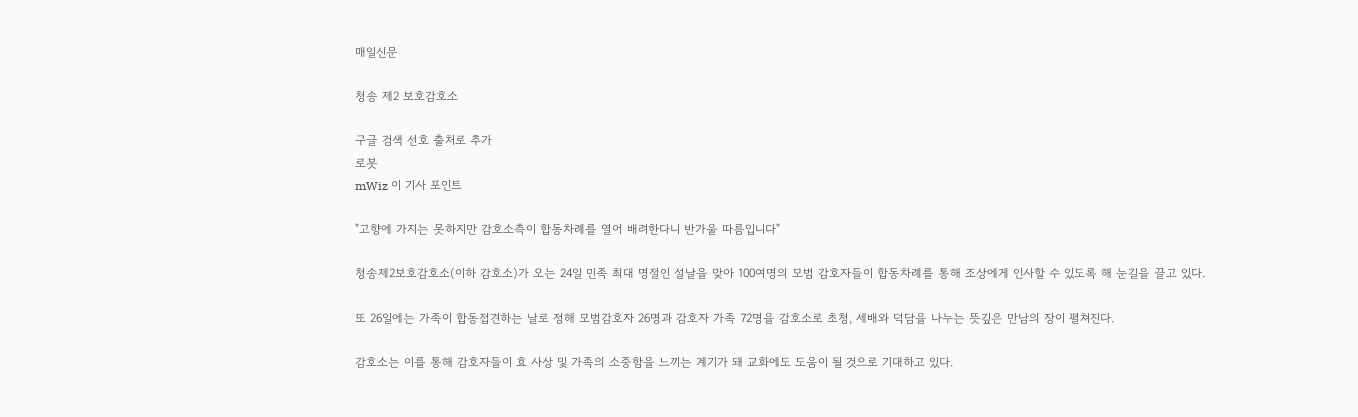매일신문

청송 제2 보호감호소

구글 검색 선호 출처로 추가
로봇
mWiz 이 기사 포인트

"고향에 가지는 못하지만 감호소측이 합동차례를 열어 배려한다니 반가울 따름입니다"

청송제2보호감호소(이하 감호소)가 오는 24일 민족 최대 명절인 설날을 맞아 100여명의 모범 감호자들이 합동차례를 통해 조상에게 인사할 수 있도록 해 눈길을 끌고 있다.

또 26일에는 가족이 합동접견하는 날로 정해 모범감호자 26명과 감호자 가족 72명을 감호소로 초청, 세배와 덕담을 나누는 뜻깊은 만남의 장이 펼쳐진다.

감호소는 이를 통해 감호자들이 효 사상 및 가족의 소중함을 느끼는 계기가 돼 교화에도 도움이 될 것으로 기대하고 있다.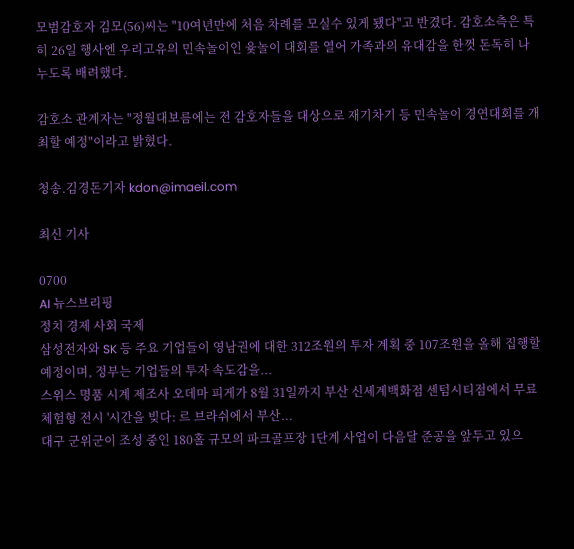모범감호자 김모(56)씨는 "10여년만에 처음 차례를 모실수 있게 됐다"고 반겼다. 감호소측은 특히 26일 행사엔 우리고유의 민속놀이인 윷놀이 대회를 열어 가족과의 유대감을 한껏 돈독히 나누도록 배려했다.

감호소 관계자는 "정월대보름에는 전 감호자들을 대상으로 재기차기 등 민속놀이 경연대회를 개최할 예정"이라고 밝혔다.

청송.김경돈기자 kdon@imaeil.com

최신 기사

0700
AI 뉴스브리핑
정치 경제 사회 국제
삼성전자와 SK 등 주요 기업들이 영남권에 대한 312조원의 투자 계획 중 107조원을 올해 집행할 예정이며, 정부는 기업들의 투자 속도감을...
스위스 명품 시계 제조사 오데마 피게가 8월 31일까지 부산 신세계백화점 센텀시티점에서 무료 체험형 전시 '시간을 빚다: 르 브라쉬에서 부산...
대구 군위군이 조성 중인 180홀 규모의 파크골프장 1단계 사업이 다음달 준공을 앞두고 있으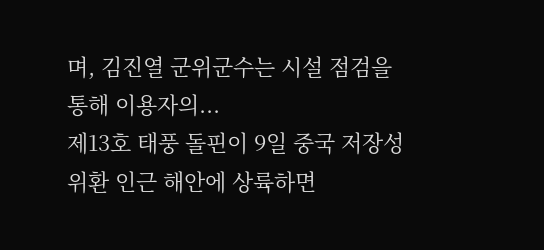며, 김진열 군위군수는 시설 점검을 통해 이용자의...
제13호 태풍 돌핀이 9일 중국 저장성 위환 인근 해안에 상륙하면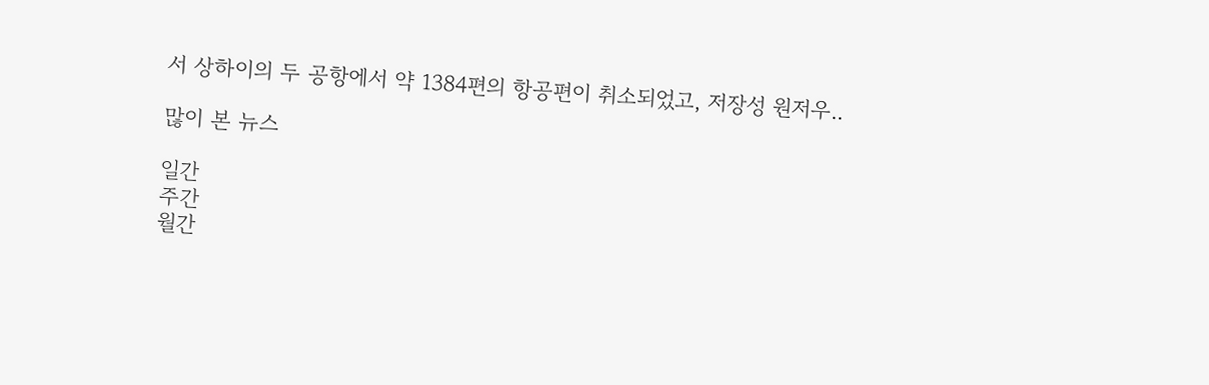서 상하이의 두 공항에서 약 1384편의 항공편이 취소되었고, 저장성 원저우..

많이 본 뉴스

일간
주간
월간